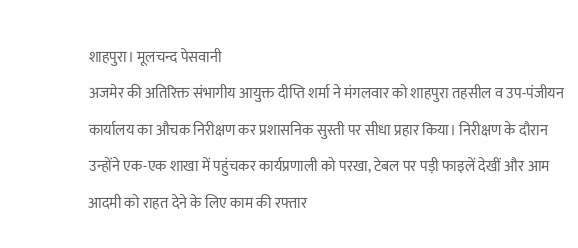शाहपुरा। मूलचन्द पेसवानी
अजमेर की अतिरिक्त संभागीय आयुक्त दीप्ति शर्मा ने मंगलवार को शाहपुरा तहसील व उप-पंजीयन कार्यालय का औचक निरीक्षण कर प्रशासनिक सुस्ती पर सीधा प्रहार किया। निरीक्षण के दौरान उन्होंने एक-एक शाखा में पहुंचकर कार्यप्रणाली को परखा, टेबल पर पड़ी फाइलें देखीं और आम आदमी को राहत देने के लिए काम की रफ्तार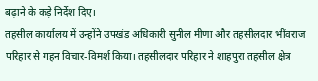बढ़ाने के कड़े निर्देश दिए।
तहसील कार्यालय में उन्होंने उपखंड अधिकारी सुनील मीणा और तहसीलदार भींवराज परिहार से गहन विचार-विमर्श किया। तहसीलदार परिहार ने शाहपुरा तहसील क्षेत्र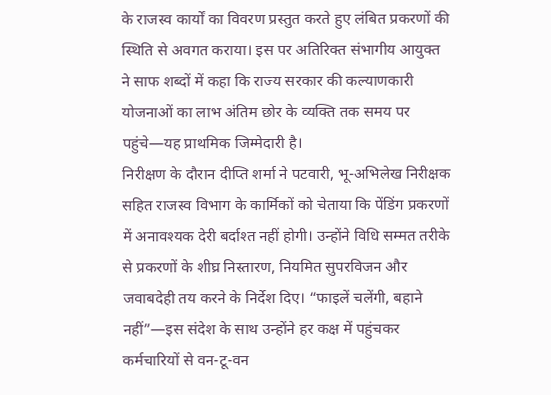के राजस्व कार्यों का विवरण प्रस्तुत करते हुए लंबित प्रकरणों की स्थिति से अवगत कराया। इस पर अतिरिक्त संभागीय आयुक्त ने साफ शब्दों में कहा कि राज्य सरकार की कल्याणकारी योजनाओं का लाभ अंतिम छोर के व्यक्ति तक समय पर पहुंचे—यह प्राथमिक जिम्मेदारी है।
निरीक्षण के दौरान दीप्ति शर्मा ने पटवारी, भू-अभिलेख निरीक्षक सहित राजस्व विभाग के कार्मिकों को चेताया कि पेंडिंग प्रकरणों में अनावश्यक देरी बर्दाश्त नहीं होगी। उन्होंने विधि सम्मत तरीके से प्रकरणों के शीघ्र निस्तारण, नियमित सुपरविजन और जवाबदेही तय करने के निर्देश दिए। “फाइलें चलेंगी, बहाने नहीं”—इस संदेश के साथ उन्होंने हर कक्ष में पहुंचकर कर्मचारियों से वन-टू-वन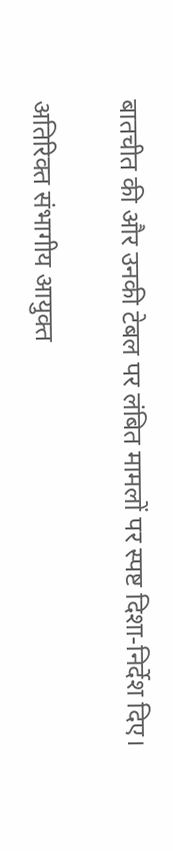बातचीत की और उनकी टेबल पर लंबित मामलों पर स्पष्ट दिशा-निर्देश दिए।

अतिरिक्त संभागीय आयुक्त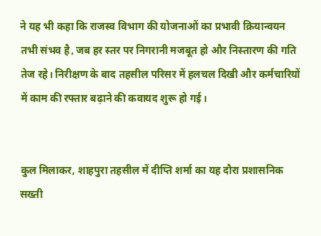ने यह भी कहा कि राजस्व विभाग की योजनाओं का प्रभावी क्रियान्वयन तभी संभव है, जब हर स्तर पर निगरानी मजबूत हो और निस्तारण की गति तेज रहे। निरीक्षण के बाद तहसील परिसर में हलचल दिखी और कर्मचारियों में काम की रफ्तार बढ़ाने की कवायद शुरू हो गई।


कुल मिलाकर, शाहपुरा तहसील में दीप्ति शर्मा का यह दौरा प्रशासनिक सख्ती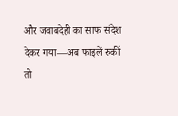और जवाबदेही का साफ संदेश देकर गया—अब फाइलें रुकीं तो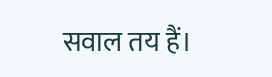सवाल तय हैं।